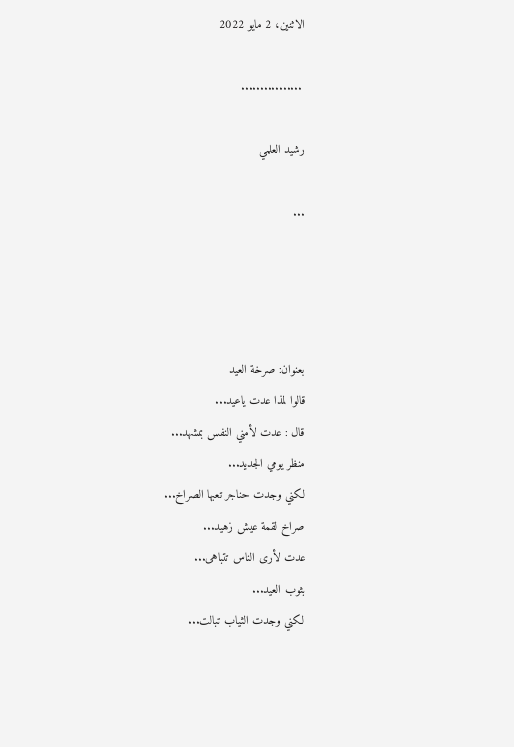الاثنين، 2 مايو 2022

 ................

رشيد العلمي

...




بعنوان: صرخة العيد
قالوا لمذا عدت ياعيد...
قال : عدت لأمني النفس بمشهد...
منظر يومي الجديد...
لكني وجدت حناجر تعبها الصراخ...
صراخ لقمة عيش زهيد...
عدت لأرى الناس تتباهى...
بثوب العيد...
لكني وجدت الثياب تبالت...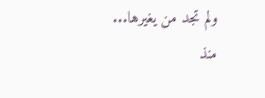ولم تجد من يغيرها...
منذ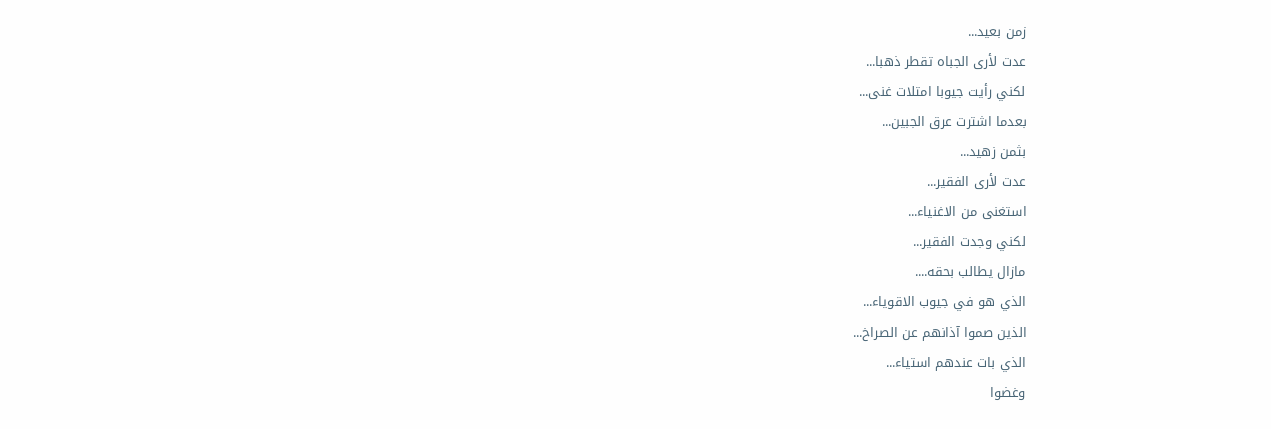زمن بعيد...
عدت لأرى الجباه تقطر ذهبا...
لكني رأيت جيوبا امتلات غنى...
بعدما اشترت عرق الجبين...
بثمن زهيد...
عدت لأرى الفقير...
استغنى من الاغنياء...
لكني وجدت الفقير...
مازال يطالب بحقه....
الذي هو في جيوب الاقوياء...
الذين صموا آذانهم عن الصراخ...
الذي بات عندهم استياء...
وغضوا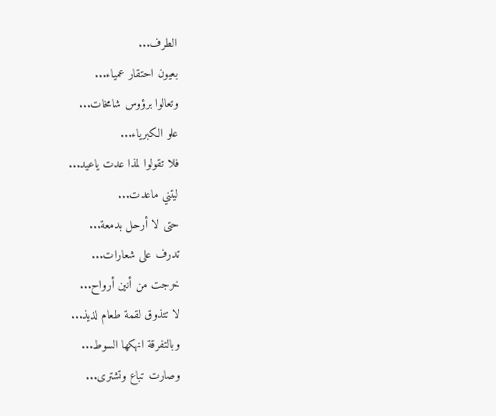الطرف...
بعيون احتقار عمياء...
وتعالوا برؤوس شامخات...
علو الكبرياء...
فلا تقولوا لمذا عدت ياعيد...
ليتني ماعدت...
حتى لا أرحل بدمعة...
تدرف على شعارات...
خرجت من أنين أرواح...
لا تتذوق لقمة طعام لذيذ...
وبالتفرقة انهكها السوط...
وصارت تباع وتشترى...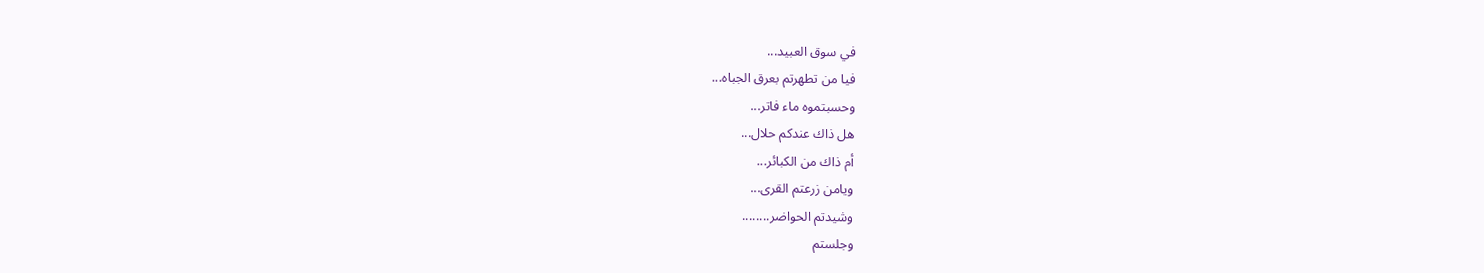في سوق العبيد...
فيا من تطهرتم بعرق الجباه...
وحسبتموه ماء فاتر...
هل ذاك عندكم حلال...
أم ذاك من الكبائر...
ويامن زرعتم القرى...
وشيدتم الحواضر........
وجلستم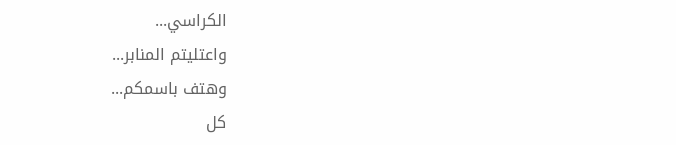الكراسي...
واعتليتم المنابر...
وهتف باسمكم...
كل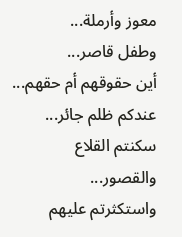معوز وأرملة...
وطفل قاصر...
أين حقوقهم أم حقهم...
عندكم ظلم جائر...
سكنتم القلاع والقصور...
واستكثرتم عليهم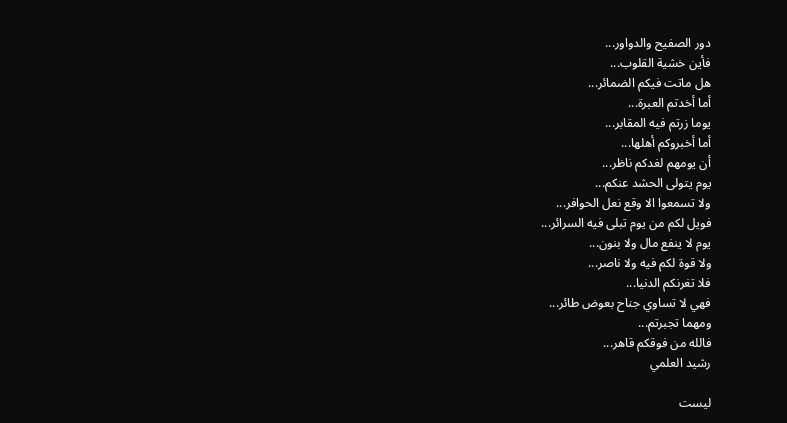دور الصفيح والدواور...
فأين خشية القلوب...
هل ماتت فيكم الضمائر...
أما أخدتم العبرة...
يوما زرتم فيه المقابر...
أما أخبروكم أهلها...
أن يومهم لغدكم ناظر...
يوم يتولى الحشد عنكم...
ولا تسمعوا الا وقع نعل الحوافر...
فويل لكم من يوم تبلى فيه السرائر...
يوم لا ينفع مال ولا بنون...
ولا قوة لكم فيه ولا ناصر...
فلا تغرنكم الدنيا...
فهي لا تساوي جناح بعوض طائر...
ومهما تجبرتم...
فالله من فوقكم قاهر...
رشيد العلمي

ليست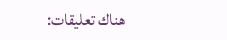هناك تعليقات: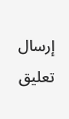إرسال تعليق